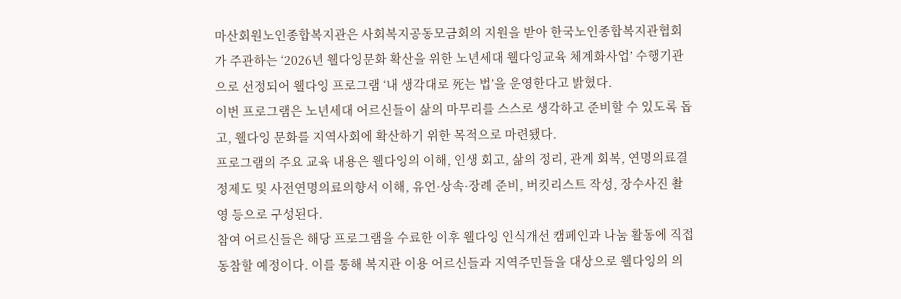마산회원노인종합복지관은 사회복지공동모금회의 지원을 받아 한국노인종합복지관협회가 주관하는 ‘2026년 웰다잉문화 확산을 위한 노년세대 웰다잉교육 체계화사업’ 수행기관으로 선정되어 웰다잉 프로그램 ‘내 생각대로 死는 법’을 운영한다고 밝혔다.
이번 프로그램은 노년세대 어르신들이 삶의 마무리를 스스로 생각하고 준비할 수 있도록 돕고, 웰다잉 문화를 지역사회에 확산하기 위한 목적으로 마련됐다.
프로그램의 주요 교육 내용은 웰다잉의 이해, 인생 회고, 삶의 정리, 관계 회복, 연명의료결정제도 및 사전연명의료의향서 이해, 유언·상속·장례 준비, 버킷리스트 작성, 장수사진 촬영 등으로 구성된다.
참여 어르신들은 해당 프로그램을 수료한 이후 웰다잉 인식개선 캠페인과 나눔 활동에 직접 동참할 예정이다. 이를 통해 복지관 이용 어르신들과 지역주민들을 대상으로 웰다잉의 의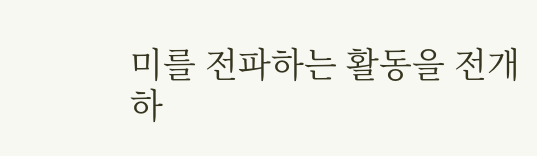미를 전파하는 활동을 전개하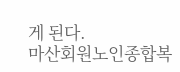게 된다.
마산회원노인종합복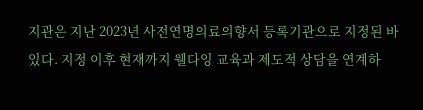지관은 지난 2023년 사전연명의료의향서 등록기관으로 지정된 바 있다. 지정 이후 현재까지 웰다잉 교육과 제도적 상담을 연계하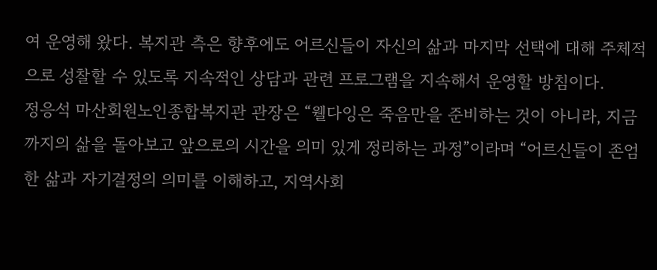여 운영해 왔다. 복지관 측은 향후에도 어르신들이 자신의 삶과 마지막 선택에 대해 주체적으로 성찰할 수 있도록 지속적인 상담과 관련 프로그램을 지속해서 운영할 방침이다.
정응석 마산회원노인종합복지관 관장은 “웰다잉은 죽음만을 준비하는 것이 아니라, 지금까지의 삶을 돌아보고 앞으로의 시간을 의미 있게 정리하는 과정”이라며 “어르신들이 존엄한 삶과 자기결정의 의미를 이해하고, 지역사회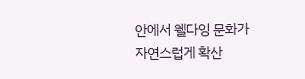안에서 웰다잉 문화가 자연스럽게 확산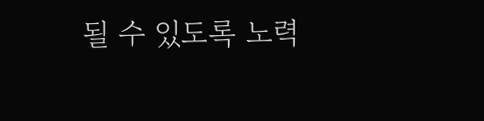될 수 있도록 노력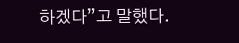하겠다”고 말했다.